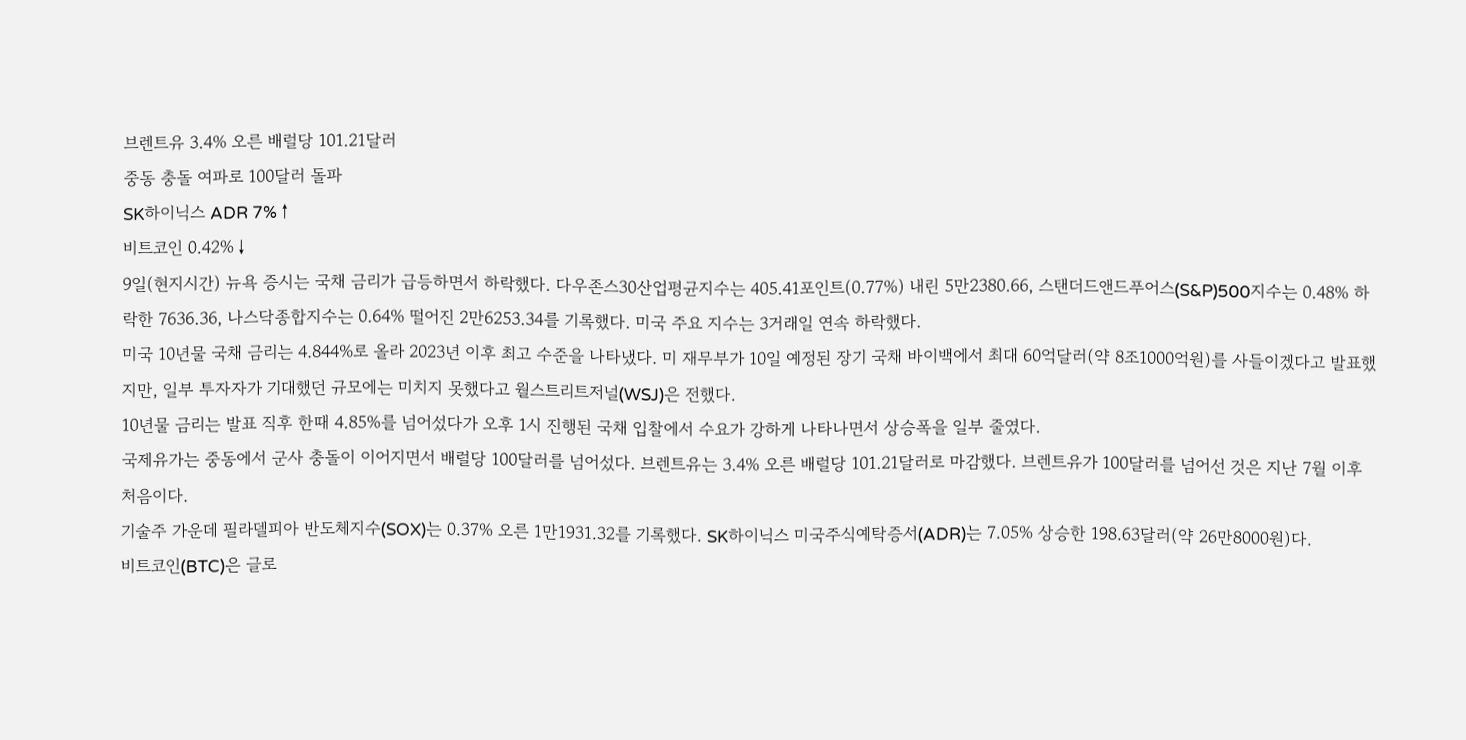브렌트유 3.4% 오른 배럴당 101.21달러
중동 충돌 여파로 100달러 돌파
SK하이닉스 ADR 7%↑
비트코인 0.42%↓
9일(현지시간) 뉴욕 증시는 국채 금리가 급등하면서 하락했다. 다우존스30산업평균지수는 405.41포인트(0.77%) 내린 5만2380.66, 스탠더드앤드푸어스(S&P)500지수는 0.48% 하락한 7636.36, 나스닥종합지수는 0.64% 떨어진 2만6253.34를 기록했다. 미국 주요 지수는 3거래일 연속 하락했다.
미국 10년물 국채 금리는 4.844%로 올라 2023년 이후 최고 수준을 나타냈다. 미 재무부가 10일 예정된 장기 국채 바이백에서 최대 60억달러(약 8조1000억원)를 사들이겠다고 발표했지만, 일부 투자자가 기대했던 규모에는 미치지 못했다고 월스트리트저널(WSJ)은 전했다.
10년물 금리는 발표 직후 한때 4.85%를 넘어섰다가 오후 1시 진행된 국채 입찰에서 수요가 강하게 나타나면서 상승폭을 일부 줄였다.
국제유가는 중동에서 군사 충돌이 이어지면서 배럴당 100달러를 넘어섰다. 브렌트유는 3.4% 오른 배럴당 101.21달러로 마감했다. 브렌트유가 100달러를 넘어선 것은 지난 7월 이후 처음이다.
기술주 가운데 필라델피아 반도체지수(SOX)는 0.37% 오른 1만1931.32를 기록했다. SK하이닉스 미국주식예탁증서(ADR)는 7.05% 상승한 198.63달러(약 26만8000원)다.
비트코인(BTC)은 글로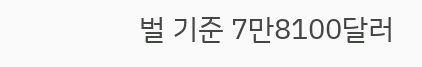벌 기준 7만8100달러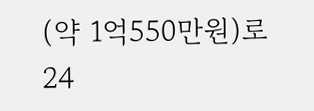(약 1억550만원)로 24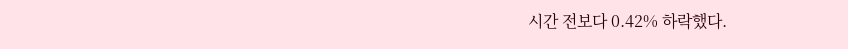시간 전보다 0.42% 하락했다.